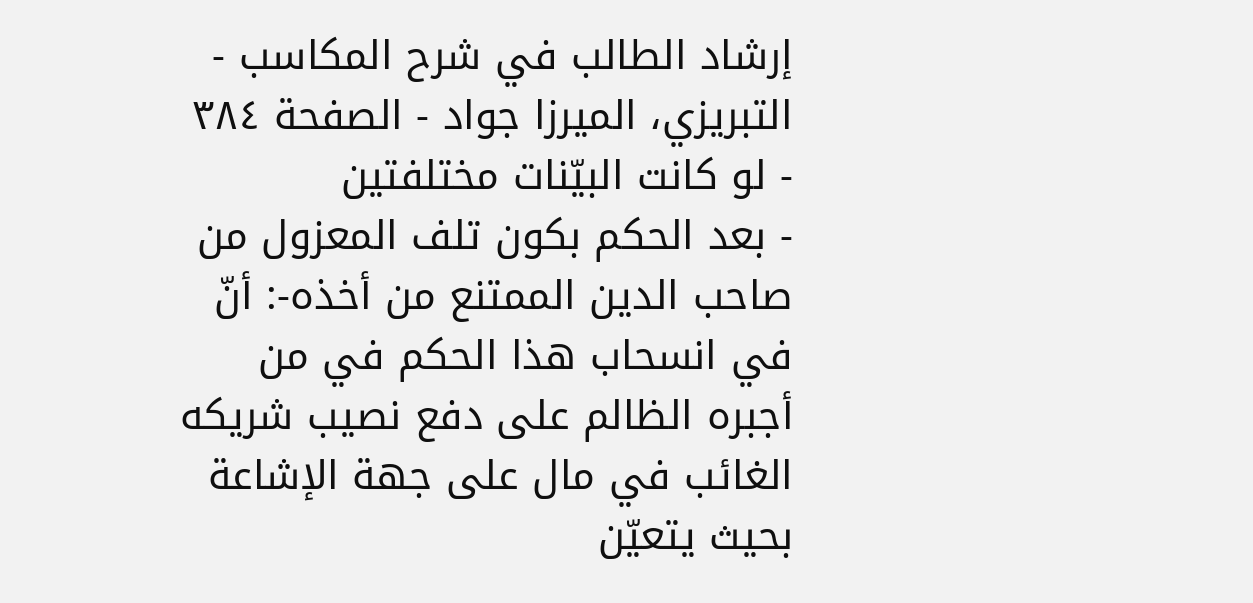إرشاد الطالب في شرح المكاسب - التبريزي، الميرزا جواد - الصفحة ٣٨٤ - لو كانت البيّنات مختلفتين
- بعد الحكم بكون تلف المعزول من صاحب الدين الممتنع من أخذه-: أنّ في انسحاب هذا الحكم في من أجبره الظالم على دفع نصيب شريكه الغائب في مال على جهة الإشاعة بحيث يتعيّن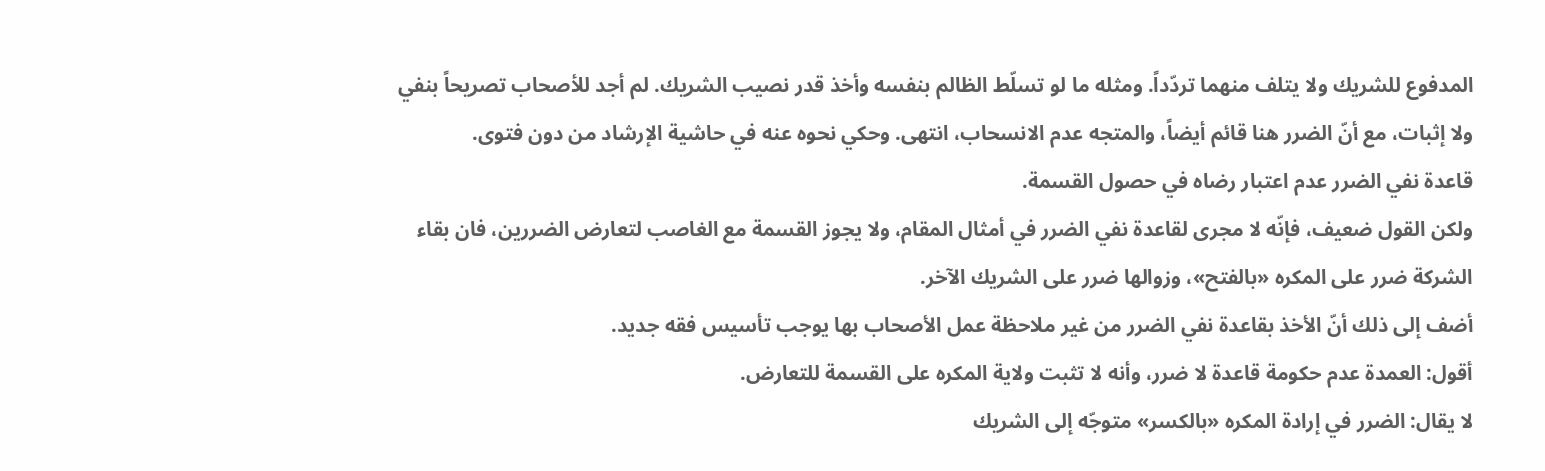المدفوع للشريك ولا يتلف منهما تردّداً. ومثله ما لو تسلّط الظالم بنفسه وأخذ قدر نصيب الشريك. لم أجد للأصحاب تصريحاً بنفي ولا إثبات، مع أنّ الضرر هنا قائم أيضاً، والمتجه عدم الانسحاب، انتهى. وحكي نحوه عنه في حاشية الإرشاد من دون فتوى.
قاعدة نفي الضرر عدم اعتبار رضاه في حصول القسمة.
ولكن القول ضعيف، فإنّه لا مجرى لقاعدة نفي الضرر في أمثال المقام، ولا يجوز القسمة مع الغاصب لتعارض الضررين، فان بقاء الشركة ضرر على المكره «بالفتح»، وزوالها ضرر على الشريك الآخر.
أضف إلى ذلك أنّ الأخذ بقاعدة نفي الضرر من غير ملاحظة عمل الأصحاب بها يوجب تأسيس فقه جديد.
أقول: العمدة عدم حكومة قاعدة لا ضرر، وأنه لا تثبت ولاية المكره على القسمة للتعارض.
لا يقال: الضرر في إرادة المكره «بالكسر» متوجّه إلى الشريك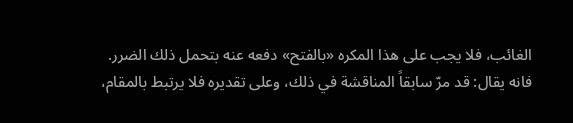الغائب، فلا يجب على هذا المكره «بالفتح» دفعه عنه بتحمل ذلك الضرر.
فانه يقال: قد مرّ سابقاً المناقشة في ذلك، وعلى تقديره فلا يرتبط بالمقام،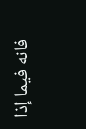فانه فيما إذا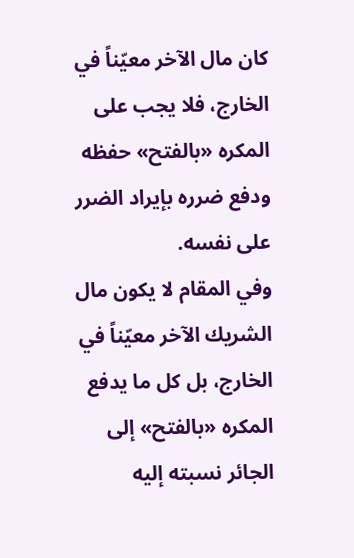كان مال الآخر معيّناً في الخارج، فلا يجب على المكره «بالفتح» حفظه ودفع ضرره بإيراد الضرر على نفسه.
وفي المقام لا يكون مال الشريك الآخر معيّناً في الخارج، بل كل ما يدفع المكره «بالفتح» إلى الجائر نسبته إليه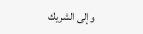وإلى الشريك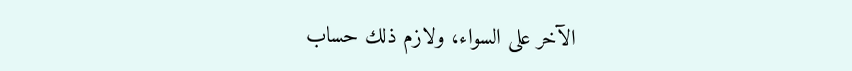الآخر على السواء، ولازم ذلك حساب